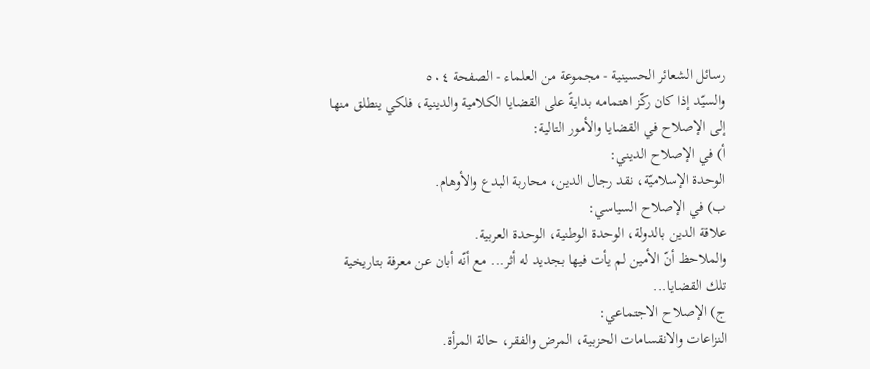رسائل الشعائر الحسينية - مجموعة من العلماء - الصفحة ٥٠٤
والسيّد إذا كان ركّز اهتمامه بدايةً على القضايا الكلامية والدينية، فلكي ينطلق منها إلى الإصلاح في القضايا والأمور التالية:
أ) في الإصلاح الديني:
الوحدة الإسلاميّة، نقد رجال الدين، محاربة البدع والأوهام.
ب) في الإصلاح السياسي:
علاقة الدين بالدولة، الوحدة الوطنية، الوحدة العربية.
والملاحظ أنّ الأمين لم يأت فيها بجديد له أثر... مع أنّه أبان عن معرفة بتاريخية تلك القضايا...
ج) الإصلاح الاجتماعي:
النزاعات والانقسامات الحزبية، المرض والفقر، حالة المرأة.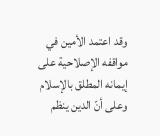وقد اعتمد الأمين في مواقفه الإصلاحية على إيمانه المطلق بالإسلام وعلى أنّ الدين ينظم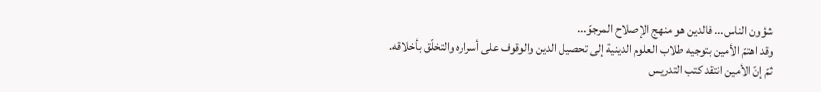شؤون الناس... فالدين هو منهج الإصلاح المرجوّ...
وقد اهتمّ الأمين بتوجيه طلاب العلوم الدينية إلى تحصيل الدين والوقوف على أسراره والتخلّق بأخلاقه.
ثمّ إنّ الأمين انتقد كتب التدريس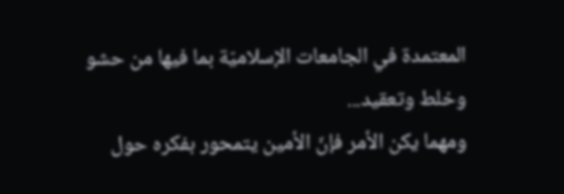المعتمدة في الجامعات الإسلاميّة بما فيها من حشو وخلط وتعقيد...
ومهما يكن الأمر فإنّ الأمين يتمحور بفكره حول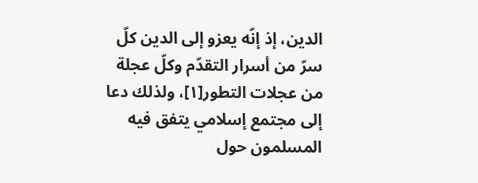الدين، إذ إنّه يعزو إلى الدين كلّ سرّ من أسرار التقدّم وكلّ عجلة من عجلات التطور[١]، ولذلك دعا إلى مجتمع إسلامي يتفق فيه المسلمون حول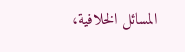المسائل الخلافية،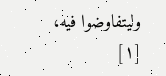وليتفاوضوا فيه،
[١]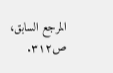المرجع السابق، ص٣١٢.